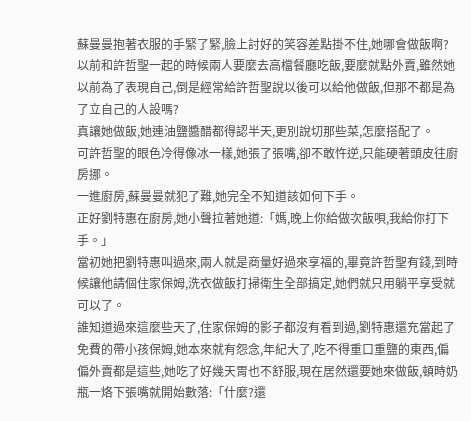蘇曼曼抱著衣服的手緊了緊,臉上討好的笑容差點掛不住,她哪會做飯啊?以前和許哲聖一起的時候兩人要麼去高檔餐廳吃飯,要麼就點外賣,雖然她以前為了表現自己,倒是經常給許哲聖說以後可以給他做飯,但那不都是為了立自己的人設嗎?
真讓她做飯,她連油鹽醬醋都得認半天,更別說切那些菜,怎麼搭配了。
可許哲聖的眼色冷得像冰一樣,她張了張嘴,卻不敢忤逆,只能硬著頭皮往廚房挪。
一進廚房,蘇曼曼就犯了難,她完全不知道該如何下手。
正好劉特惠在廚房,她小聲拉著她道:「媽,晚上你給做次飯唄,我給你打下手。」
當初她把劉特惠叫過來,兩人就是商量好過來享福的,畢竟許哲聖有錢,到時候讓他請個住家保姆,洗衣做飯打掃衛生全部搞定,她們就只用躺平享受就可以了。
誰知道過來這麼些天了,住家保姆的影子都沒有看到過,劉特惠還充當起了免費的帶小孩保姆,她本來就有怨念,年紀大了,吃不得重口重鹽的東西,偏偏外賣都是這些,她吃了好幾天胃也不舒服,現在居然還要她來做飯,頓時奶瓶一烙下張嘴就開始數落:「什麼?還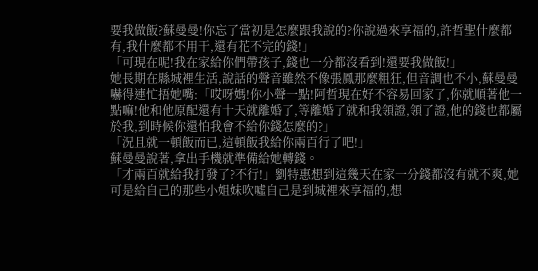要我做飯?蘇曼曼!你忘了當初是怎麼跟我說的?你說過來享福的,許哲聖什麼都有,我什麼都不用干,還有花不完的錢!」
「可現在呢!我在家給你們帶孩子,錢也一分都沒看到!還要我做飯!」
她長期在縣城裡生活,說話的聲音雖然不像張鳳那麼粗狂,但音調也不小,蘇曼曼嚇得連忙捂她嘴:「哎呀媽!你小聲一點!阿哲現在好不容易回家了,你就順著他一點嘛!他和他原配還有十天就離婚了,等離婚了就和我領證,領了證,他的錢也都屬於我,到時候你還怕我會不給你錢怎麼的?」
「況且就一頓飯而已,這頓飯我給你兩百行了吧!」
蘇曼曼說著,拿出手機就準備給她轉錢。
「才兩百就給我打發了?不行!」劉特惠想到這幾天在家一分錢都沒有就不爽,她可是給自己的那些小姐妹吹噓自己是到城裡來享福的,想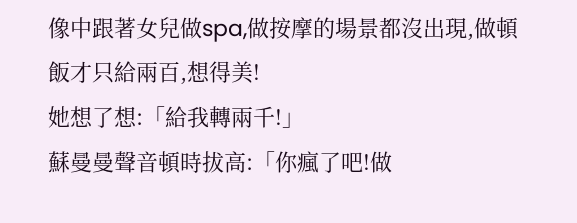像中跟著女兒做spa,做按摩的場景都沒出現,做頓飯才只給兩百,想得美!
她想了想:「給我轉兩千!」
蘇曼曼聲音頓時拔高:「你瘋了吧!做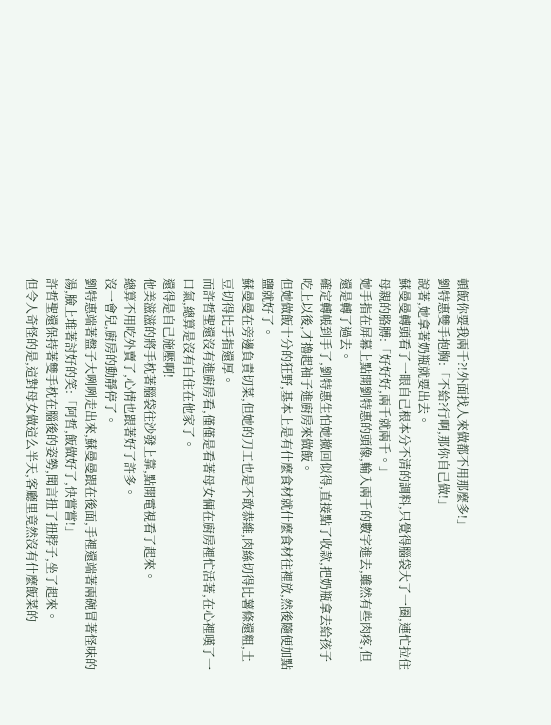頓飯你要我兩千?!外面找人來做都不用那麼多!」
劉特惠雙手抱胸:「不給?行啊,那你自己做!」
說著,她拿著奶瓶就要出去。
蘇曼曼轉頭看了一眼自己根本分不清的調料,只覺得腦袋大了一圈,連忙拉住母親的胳膊:「好好好,兩千就兩千。」
她手指在屏幕上點開劉特惠的頭像,輸入兩千的數字進去,雖然有些肉疼,但還是轉了過去。
確定轉帳到手了,劉特惠生怕她撤回似得,直接點了收款,把奶瓶拿去給孩子吃上以後,才擼起袖子進廚房來做飯。
但她做飯十分的狂野,基本上是有什麼食材就什麼食材往裡放,然後隨便加點鹽就好了。
蘇曼曼在旁邊負責切菜,但她的刀工也是不敢恭維,肉絲切得比薯條還粗,土豆切得比手指還厚。
而許哲聖還沒有進廚房看,僅僅是看著母女倆在廚房裡忙活著,在心裡嘆了一口氣,總算是沒有白住在他家了。
還得是自己施壓啊!
他美滋滋的將手枕著腦袋往沙發上靠,點開電視看了起來。
總算不用吃外賣了,心情也跟著好了許多。
沒一會兒,廚房的動靜停了。
劉特惠端著盤子大咧咧走出來,蘇曼曼跟在後面,手裡還端著兩碗冒著怪味的湯,臉上堆著討好的笑:「阿哲,飯做好了,快嘗嘗!」
許哲聖還保持著雙手枕在腦後的姿勢,聞言扭了扭脖子,坐了起來。
但令人奇怪的是,這對母女做這么半天,客廳里竟然沒有什麼飯菜的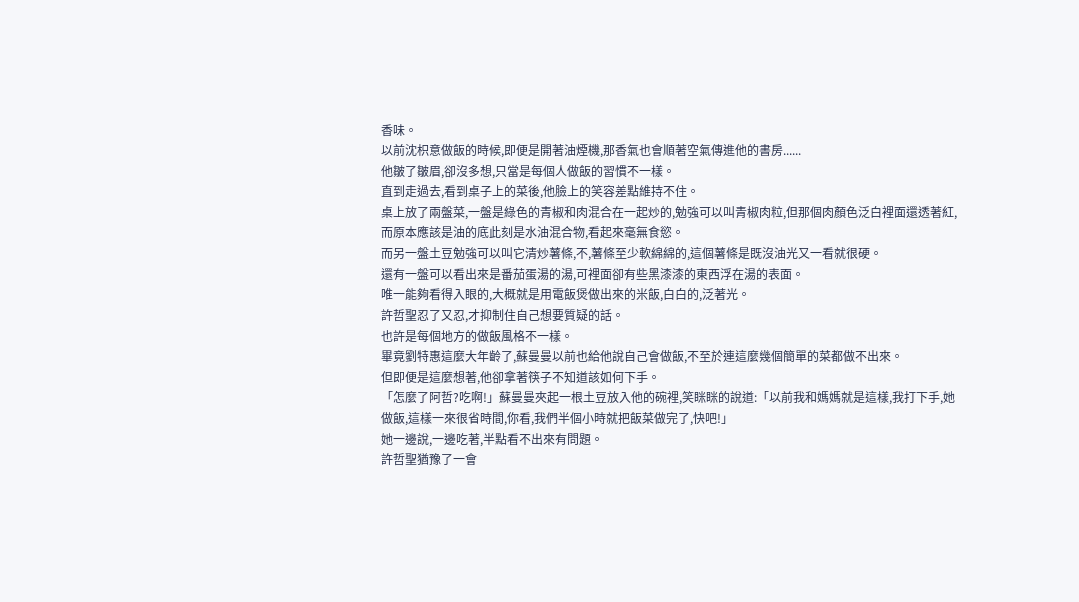香味。
以前沈枳意做飯的時候,即便是開著油煙機,那香氣也會順著空氣傳進他的書房......
他皺了皺眉,卻沒多想,只當是每個人做飯的習慣不一樣。
直到走過去,看到桌子上的菜後,他臉上的笑容差點維持不住。
桌上放了兩盤菜,一盤是綠色的青椒和肉混合在一起炒的,勉強可以叫青椒肉粒,但那個肉顏色泛白裡面還透著紅,而原本應該是油的底此刻是水油混合物,看起來毫無食慾。
而另一盤土豆勉強可以叫它清炒薯條,不,薯條至少軟綿綿的,這個薯條是既沒油光又一看就很硬。
還有一盤可以看出來是番茄蛋湯的湯,可裡面卻有些黑漆漆的東西浮在湯的表面。
唯一能夠看得入眼的,大概就是用電飯煲做出來的米飯,白白的,泛著光。
許哲聖忍了又忍,才抑制住自己想要質疑的話。
也許是每個地方的做飯風格不一樣。
畢竟劉特惠這麼大年齡了,蘇曼曼以前也給他說自己會做飯,不至於連這麼幾個簡單的菜都做不出來。
但即便是這麼想著,他卻拿著筷子不知道該如何下手。
「怎麼了阿哲?吃啊!」蘇曼曼夾起一根土豆放入他的碗裡,笑眯眯的說道:「以前我和媽媽就是這樣,我打下手,她做飯,這樣一來很省時間,你看,我們半個小時就把飯菜做完了,快吧!」
她一邊說,一邊吃著,半點看不出來有問題。
許哲聖猶豫了一會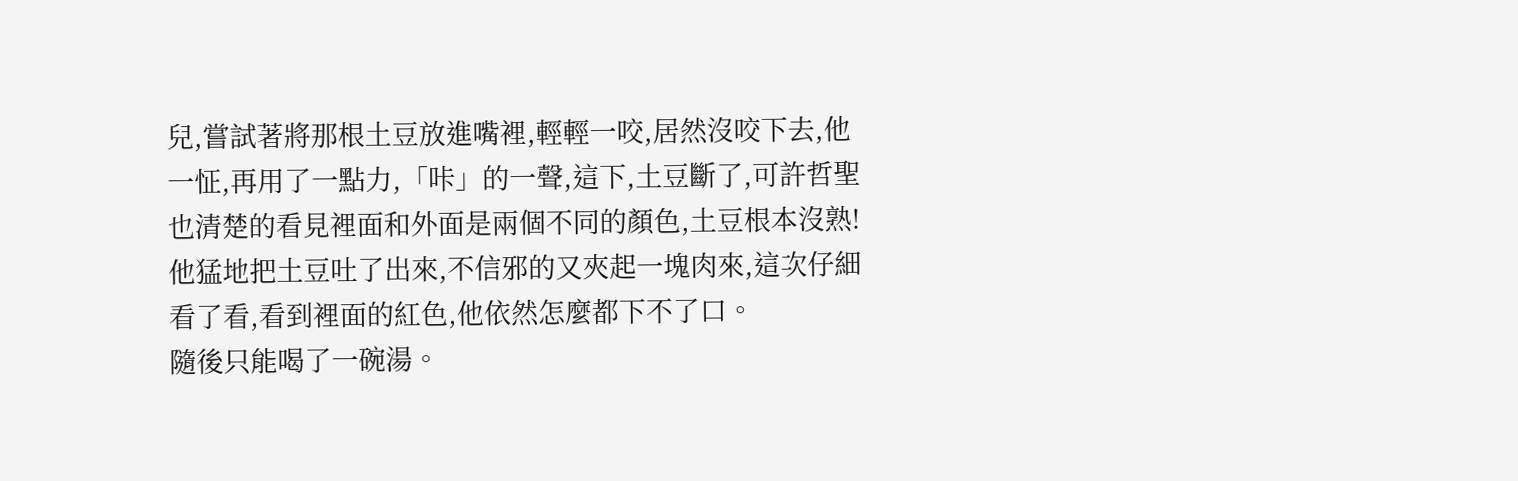兒,嘗試著將那根土豆放進嘴裡,輕輕一咬,居然沒咬下去,他一怔,再用了一點力,「咔」的一聲,這下,土豆斷了,可許哲聖也清楚的看見裡面和外面是兩個不同的顏色,土豆根本沒熟!
他猛地把土豆吐了出來,不信邪的又夾起一塊肉來,這次仔細看了看,看到裡面的紅色,他依然怎麼都下不了口。
隨後只能喝了一碗湯。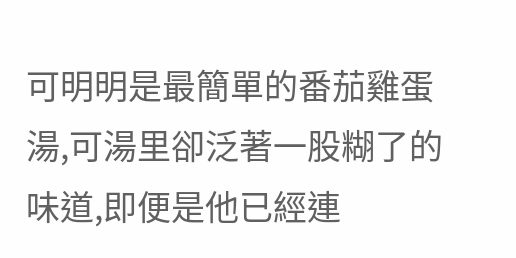可明明是最簡單的番茄雞蛋湯,可湯里卻泛著一股糊了的味道,即便是他已經連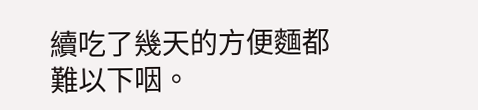續吃了幾天的方便麵都難以下咽。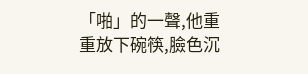「啪」的一聲,他重重放下碗筷,臉色沉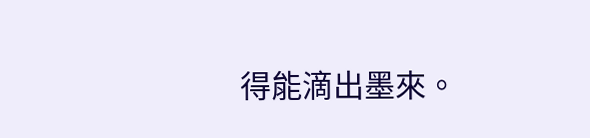得能滴出墨來。